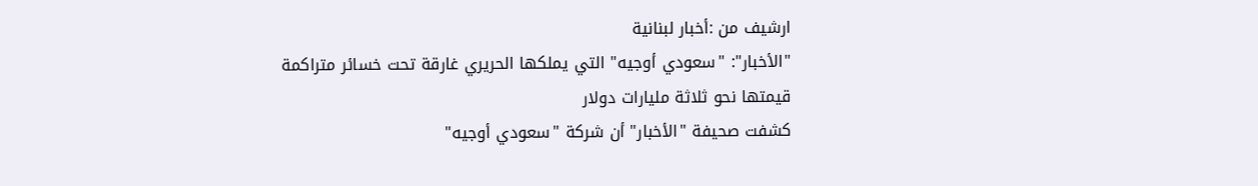ارشيف من :أخبار لبنانية
"الأخبار": "سعودي أوجيه" التي يملكها الحريري غارقة تحت خسائر متراكمة قيمتها نحو ثلاثة مليارات دولار
كشفت صحيفة "الأخبار" أن شركة "سعودي أوجيه"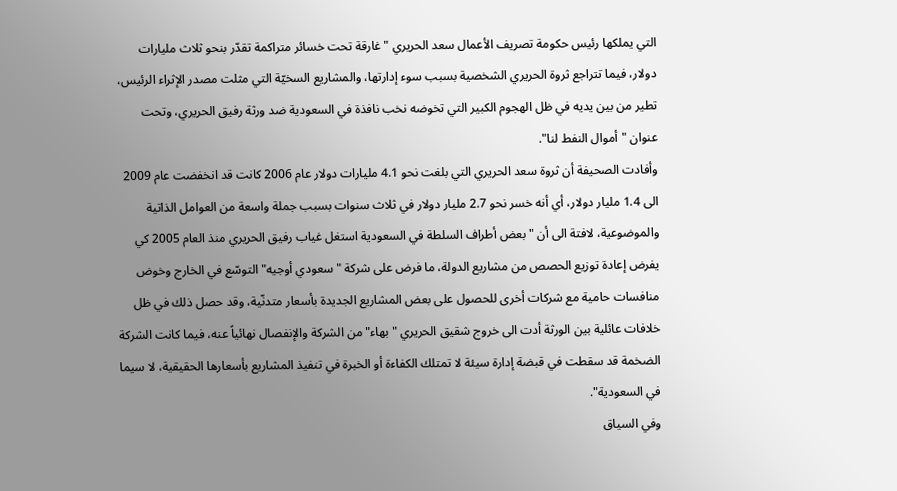التي يملكها رئيس حكومة تصريف الأعمال سعد الحريري "غارقة تحت خسائر متراكمة تقدّر بنحو ثلاث مليارات دولار، فيما تتراجع ثروة الحريري الشخصية بسبب سوء إدارتها، والمشاريع السخيّة التي مثلت مصدر الإثراء الرئيس، تطير من بين يديه في ظل الهجوم الكبير التي تخوضه نخب نافذة في السعودية ضد ورثة رفيق الحريري، وتحت عنوان "أموال النفط لنا".
وأفادت الصحيفة أن ثروة سعد الحريري التي بلغت نحو 4.1 مليارات دولار عام 2006 كانت قد انخفضت عام 2009 الى 1.4 مليار دولار، أي أنه خسر نحو 2.7 مليار دولار في ثلاث سنوات بسبب جملة واسعة من العوامل الذاتية والموضوعية، لافتة الى أن "بعض أطراف السلطة في السعودية استغل غياب رفيق الحريري منذ العام 2005 كي يفرض إعادة توزيع الحصص من مشاريع الدولة، ما فرض على شركة "سعودي أوجيه" التوسّع في الخارج وخوض منافسات حامية مع شركات أخرى للحصول على بعض المشاريع الجديدة بأسعار متدنّية، وقد حصل ذلك في ظل خلافات عائلية بين الورثة أدت الى خروج شقيق الحريري "بهاء" من الشركة والإنفصال نهائياً عنه، فيما كانت الشركة الضخمة قد سقطت في قبضة إدارة سيئة لا تمتلك الكفاءة أو الخبرة في تنفيذ المشاريع بأسعارها الحقيقية، لا سيما في السعودية".
وفي السياق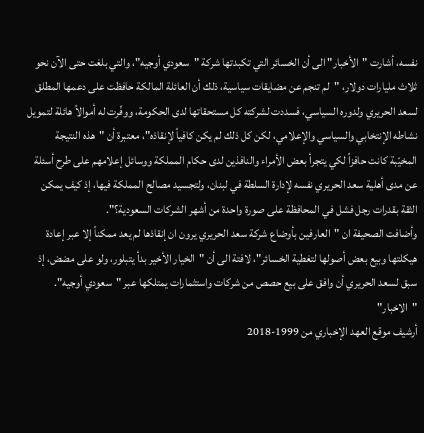نفسه، أشارت "الأخبار" الى أن الخسائر التي تكبدتها شركة "سعودي أوجيه"، والتي بلغت حتى الآن نحو ثلاث مليارات دولار، "لم تنجم عن مضايقات سياسية، ذلك أن العائلة المالكة حافظت على دعمها المطلق لسعد الحريري ولدوره السياسي، فسددت لشركته كل مستحقاتها لدى الحكومة، ووفّرت له أموالاً هائلة لتمويل نشاطه الإنتخابي والسياسي والإعلامي، لكن كل ذلك لم يكن كافياً لإنقاذه"، معتبرة أن "هذه النتيجة المخيّبة كانت حافزاً لكي يتجرأ بعض الأمراء والنافذين لدى حكام المملكة ووسائل إعلامهم على طرح أسئلة عن مدى أهلية سعد الحريري نفسه لإدارة السلطة في لبنان، ولتجسيد مصالح المملكة فيها، إذ كيف يمكن الثقة بقدرات رجل فشل في المحافظة على صورة واحدة من أشهر الشركات السعودية؟".
وأضافت الصحيفة ان "العارفين بأوضاع شركة سعد الحريري يرون ان إنقاذها لم يعد ممكناً إلا عبر إعادة هيكلتها وبيع بعض أصولها لتغطية الخسائر"، لافتة الى أن "الخيار الأخير بدأ يتبلور، ولو على مضض، إذ سبق لسعد الحريري أن وافق على بيع حصص من شركات واستثمارات يمتلكها عبر "سعودي أوجيه".
"الاخبار"
أرشيف موقع العهد الإخباري من 1999-2018